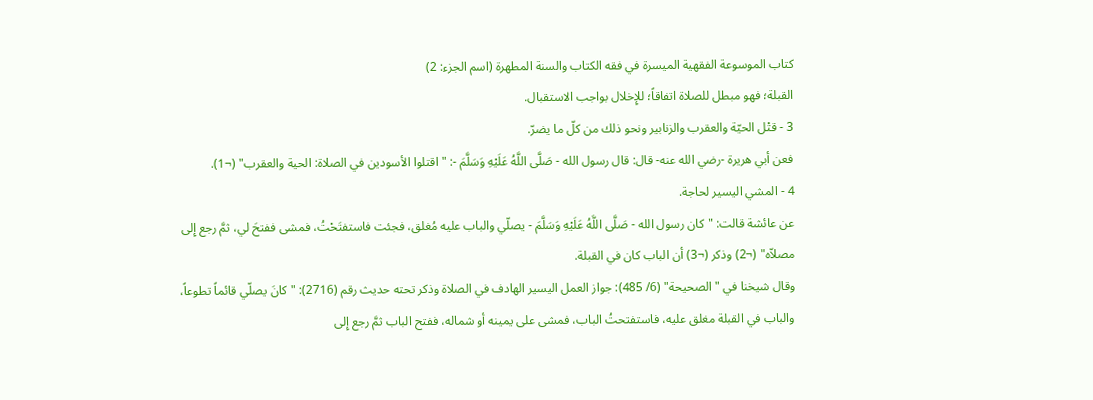كتاب الموسوعة الفقهية الميسرة في فقه الكتاب والسنة المطهرة (اسم الجزء: 2)
القبلة؛ فهو مبطل للصلاة اتفاقاً؛ للإِخلال بواجب الاستقبال.
3 - قتْل الحيّة والعقرب والزنابير ونحو ذلك من كلّ ما يضرّ.
فعن أبي هريرة -رضي الله عنه- قال: قال رسول الله - صَلَّى اللَّهُ عَلَيْهِ وَسَلَّمَ -: "اقتلوا الأسودين في الصلاة: الحية والعقرب" (¬1).
4 - المشي اليسير لحاجة.
عن عائشة قالت: "كان رسول الله - صَلَّى اللَّهُ عَلَيْهِ وَسَلَّمَ - يصلّي والباب عليه مُغلق، فجئت فاستفتَحْتُ، فمشى ففتحَ لي، ثمَّ رجع إِلى مصلاّه" (¬2) وذكر (¬3) أن الباب كان في القبلة.
وقال شيخنا في "الصحيحة" (6/ 485): جواز العمل اليسير الهادف في الصلاة وذكر تحته حديث رقم (2716): "كانَ يصلّي قائماً تطوعاً، والباب في القبلة مغلق عليه، فاستفتحتُ الباب، فمشى على يمينه أو شماله، ففتح الباب ثمَّ رجع إِلى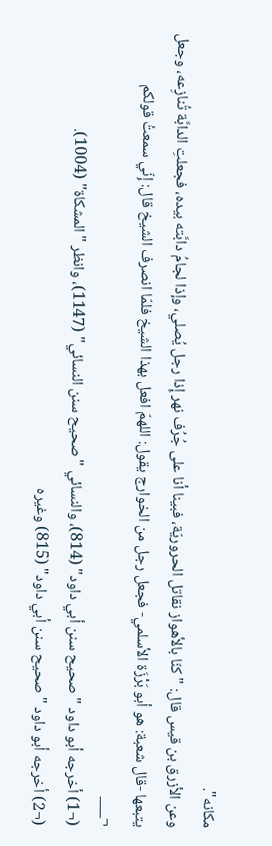مكانه".
وعن الأزرق بن قيس قال: "كنّا بالأهواز نقاتل الحروريّة، فبينا أنا على جُرُف نهر إِذا رجل يُصلي، وإذا لجامُ دابَّته بيده، فجعلتِ الدابَّة تُنازِعه، وجعل يتبعها -قال شعبة: هو أبو بَرْزَة الأسلمي- فجعل رجل من الخوارج يقول: اللهمّ افعل بهذا الشيخ فلمّا انصرف الشيخ قال: إِنّي سمعتُ قولكم
¬___
(¬1) أخرجه أبو داود "صحيح سنن أبي داود" (814)، والنسائي "صحيح سنن النسائي" (1147)، وانظر "المشكاة" (1004).
(¬2) أخرجه أبو داود "صحيح سنن أبي داود" (815) وغيره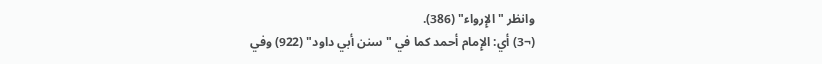وانظر "الإِرواء" (386).
(¬3) أي: الإِمام أحمد كما في "سنن أبي داود" (922) وفي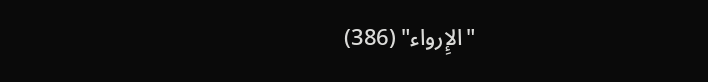"الإِرواء" (386)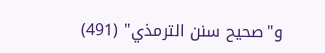و"صحيح سنن الترمذي" (491)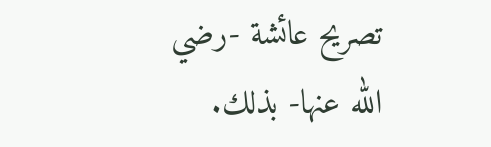تصريح عائشة -رضي الله عنها- بذلك.